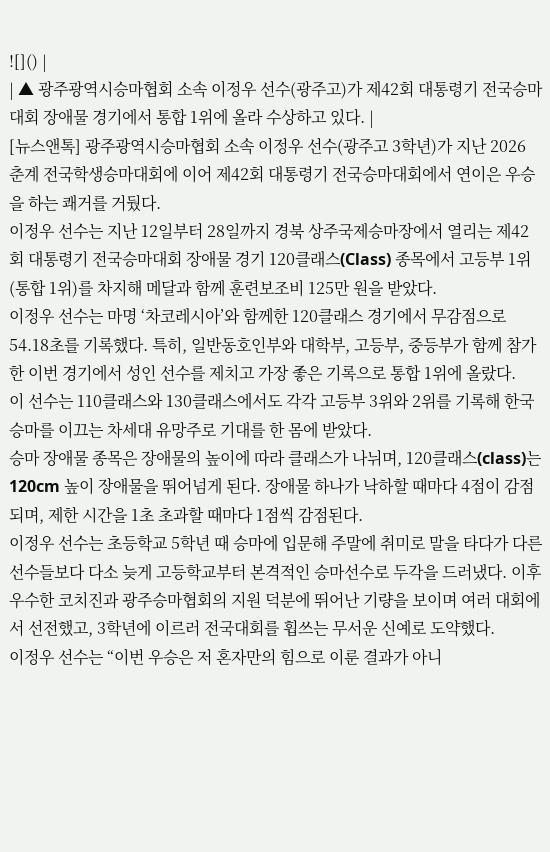![]() |
| ▲ 광주광역시승마협회 소속 이정우 선수(광주고)가 제42회 대통령기 전국승마대회 장애물 경기에서 통합 1위에 올라 수상하고 있다. |
[뉴스앤톡] 광주광역시승마협회 소속 이정우 선수(광주고 3학년)가 지난 2026 춘계 전국학생승마대회에 이어 제42회 대통령기 전국승마대회에서 연이은 우승을 하는 쾌거를 거뒀다.
이정우 선수는 지난 12일부터 28일까지 경북 상주국제승마장에서 열리는 제42회 대통령기 전국승마대회 장애물 경기 120클래스(Class) 종목에서 고등부 1위 (통합 1위)를 차지해 메달과 함께 훈련보조비 125만 원을 받았다.
이정우 선수는 마명 ‘차코레시아’와 함께한 120클래스 경기에서 무감점으로 54.18초를 기록했다. 특히, 일반동호인부와 대학부, 고등부, 중등부가 함께 참가한 이번 경기에서 성인 선수를 제치고 가장 좋은 기록으로 통합 1위에 올랐다.
이 선수는 110클래스와 130클래스에서도 각각 고등부 3위와 2위를 기록해 한국 승마를 이끄는 차세대 유망주로 기대를 한 몸에 받았다.
승마 장애물 종목은 장애물의 높이에 따라 클래스가 나뉘며, 120클래스(class)는 120cm 높이 장애물을 뛰어넘게 된다. 장애물 하나가 낙하할 때마다 4점이 감점되며, 제한 시간을 1초 초과할 때마다 1점씩 감점된다.
이정우 선수는 초등학교 5학년 때 승마에 입문해 주말에 취미로 말을 타다가 다른 선수들보다 다소 늦게 고등학교부터 본격적인 승마선수로 두각을 드러냈다. 이후 우수한 코치진과 광주승마협회의 지원 덕분에 뛰어난 기량을 보이며 여러 대회에서 선전했고, 3학년에 이르러 전국대회를 휩쓰는 무서운 신예로 도약했다.
이정우 선수는 “이번 우승은 저 혼자만의 힘으로 이룬 결과가 아니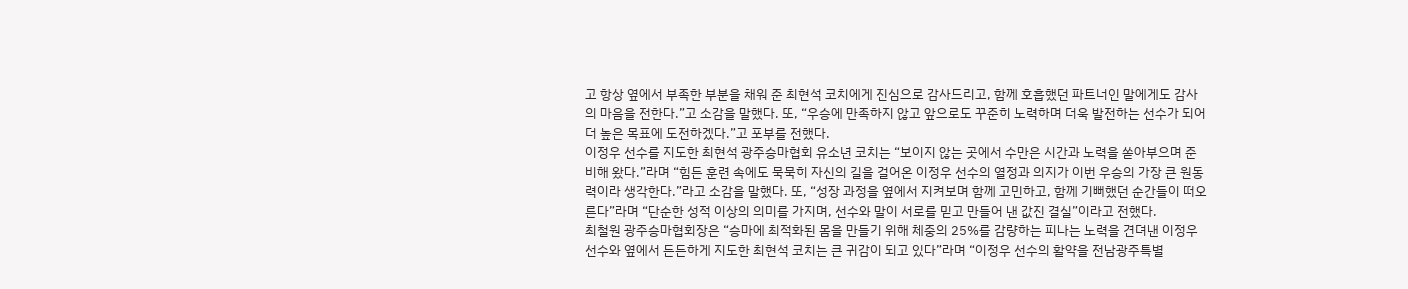고 항상 옆에서 부족한 부분을 채워 준 최현석 코치에게 진심으로 감사드리고, 함께 호흡했던 파트너인 말에게도 감사의 마음을 전한다.”고 소감을 말했다. 또, “우승에 만족하지 않고 앞으로도 꾸준히 노력하며 더욱 발전하는 선수가 되어 더 높은 목표에 도전하겠다.”고 포부를 전했다.
이정우 선수를 지도한 최현석 광주승마협회 유소년 코치는 “보이지 않는 곳에서 수만은 시간과 노력을 쏟아부으며 준비해 왔다.”라며 “힘든 훈련 속에도 묵묵히 자신의 길을 걸어온 이정우 선수의 열정과 의지가 이번 우승의 가장 큰 원동력이라 생각한다.”라고 소감을 말했다. 또, “성장 과정을 옆에서 지켜보며 함께 고민하고, 함께 기뻐했던 순간들이 떠오른다”라며 “단순한 성적 이상의 의미를 가지며, 선수와 말이 서로를 믿고 만들어 낸 값진 결실”이라고 전했다.
최철원 광주승마협회장은 “승마에 최적화된 몸을 만들기 위해 체중의 25%를 감량하는 피나는 노력을 견뎌낸 이정우 선수와 옆에서 든든하게 지도한 최현석 코치는 큰 귀감이 되고 있다”라며 “이정우 선수의 활약을 전남광주특별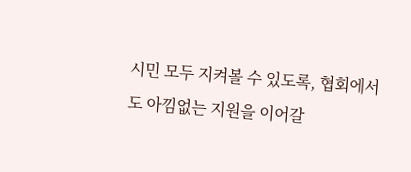시민 모두 지켜볼 수 있도록, 협회에서도 아낌없는 지원을 이어갈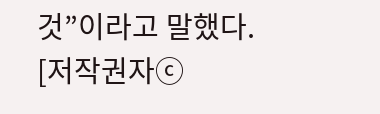것”이라고 말했다.
[저작권자ⓒ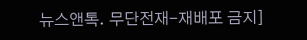뉴스앤톡. 무단전재-재배포 금지]